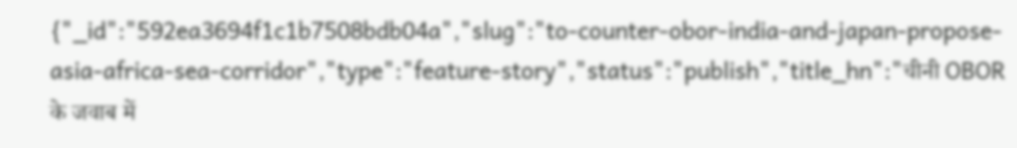{"_id":"592ea3694f1c1b7508bdb04a","slug":"to-counter-obor-india-and-japan-propose-asia-africa-sea-corridor","type":"feature-story","status":"publish","title_hn":"चीनी OBOR के जवाब में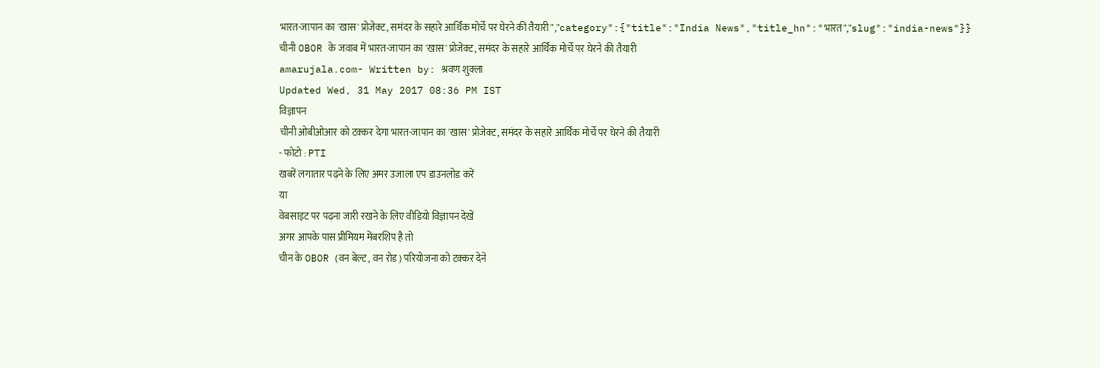भारत-जापान का 'खास' प्रोजेक्ट, समंदर के सहारे आर्थिक मोर्चे पर घेरने की तैयारी","category":{"title":"India News","title_hn":"भारत","slug":"india-news"}}
चीनी OBOR के जवाब में भारत-जापान का 'खास' प्रोजेक्ट, समंदर के सहारे आर्थिक मोर्चे पर घेरने की तैयारी
amarujala.com- Written by: श्रवण शुक्ला
Updated Wed, 31 May 2017 08:36 PM IST
विज्ञापन
चीनी ओबीओआर को टक्कर देगा भारत-जापान का 'खास' प्रोजेक्ट, समंदर के सहारे आर्थिक मोर्चे पर घेरने की तैयारी
- फोटो : PTI
खबरें लगातार पढ़ने के लिए अमर उजाला एप डाउनलोड करें
या
वेबसाइट पर पढ़ना जारी रखने के लिए वीडियो विज्ञापन देखें
अगर आपके पास प्रीमियम मेंबरशिप है तो
चीन के OBOR (वन बेल्ट, वन रोड) परियोजना को टक्कर देने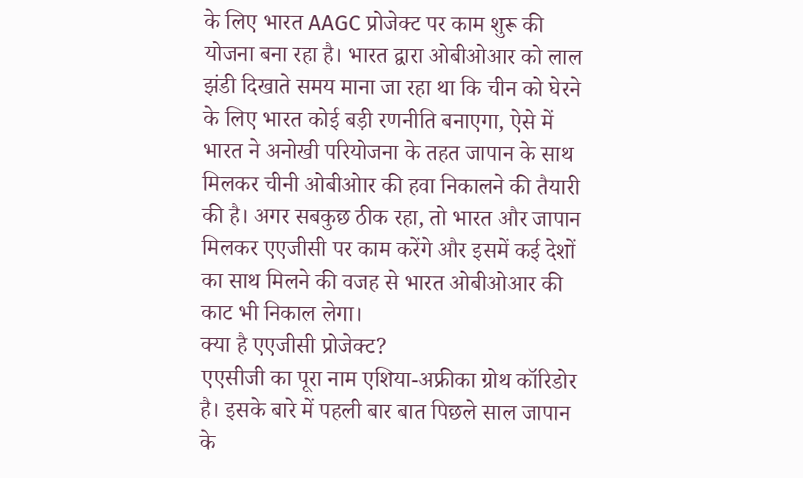के लिए भारत AAGC प्रोजेक्ट पर काम शुरू की योजना बना रहा है। भारत द्वारा ओबीओआर को लाल झंडी दिखाते समय माना जा रहा था कि चीन को घेरने के लिए भारत कोई बड़ी रणनीति बनाएगा, ऐसे में भारत ने अनोखी परियोजना के तहत जापान के साथ मिलकर चीनी ओबीओार की हवा निकालने की तैयारी की है। अगर सबकुछ ठीक रहा, तो भारत और जापान मिलकर एएजीसी पर काम करेंगे और इसमें कई देशों का साथ मिलने की वजह से भारत ओबीओआर की काट भी निकाल लेगा।
क्या है एएजीसी प्रोजेक्ट?
एएसीजी का पूरा नाम एशिया-अफ्रीका ग्रोथ कॉरिडोर है। इसके बारे में पहली बार बात पिछले साल जापान के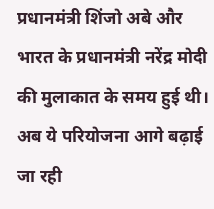प्रधानमंत्री शिंजो अबे और भारत के प्रधानमंत्री नरेंद्र मोदी की मुलाकात के समय हुई थी। अब ये परियोजना आगे बढ़ाई जा रही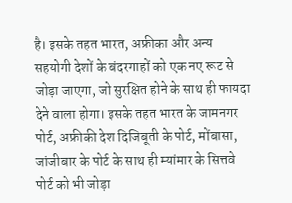है। इसके तहत भारत, अफ्रीका और अन्य सहयोगी देशों के बंदरगाहों को एक नए रूट से जोड़ा जाएगा, जो सुरक्षित होने के साथ ही फायदा देने वाला होगा। इसके तहत भारत के जामनगर पोर्ट, अफ्रीकी देश दिजिबूती के पोर्ट, मोंबासा, जांजीबार के पोर्ट के साथ ही म्यांमार के सित्तवे पोर्ट को भी जोड़ा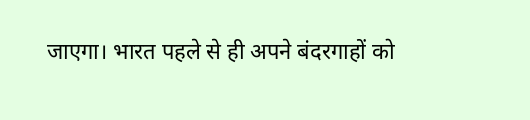जाएगा। भारत पहले से ही अपने बंदरगाहों को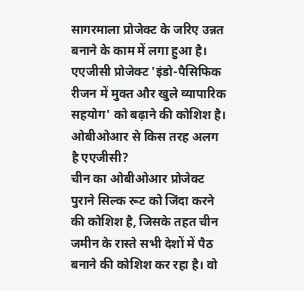सागरमाला प्रोजेक्ट के जरिए उन्नत बनाने के काम में लगा हुआ है। एएजीसी प्रोजेक्ट 'इंडो-पैसिफिक रीजन में मुक्त और खुले व्यापारिक सहयोग' को बढ़ाने की कोशिश है।
ओबीओआर से किस तरह अलग है एएजीसी?
चीन का ओबीओआर प्रोजेक्ट पुराने सिल्क रूट को जिंदा करने की कोशिश है, जिसके तहत चीन जमीन के रास्ते सभी देशों में पैठ बनाने की कोशिश कर रहा है। वो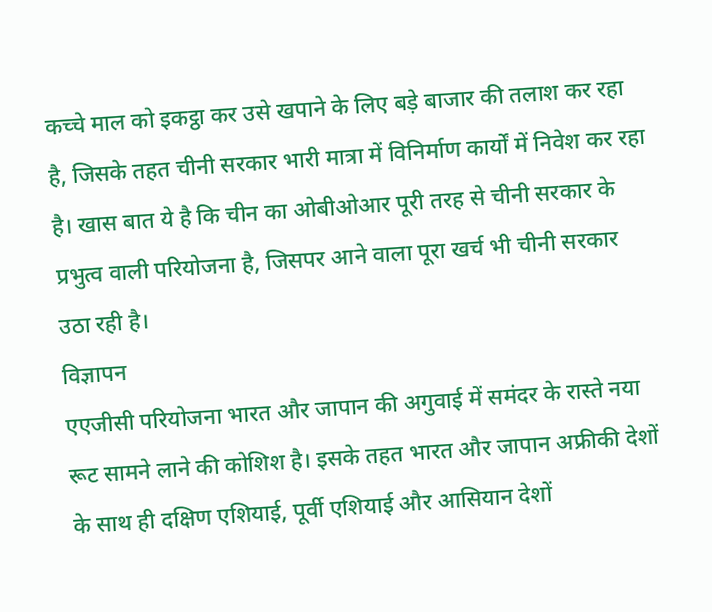कच्चे माल को इकट्ठा कर उसे खपाने के लिए बड़े बाजार की तलाश कर रहा है, जिसके तहत चीनी सरकार भारी मात्रा में विनिर्माण कार्यों में निवेश कर रहा है। खास बात ये है कि चीन का ओबीओआर पूरी तरह से चीनी सरकार के प्रभुत्व वाली परियोजना है, जिसपर आने वाला पूरा खर्च भी चीनी सरकार उठा रही है।
विज्ञापन
एएजीसी परियोजना भारत और जापान की अगुवाई में समंदर के रास्ते नया रूट सामने लाने की कोशिश है। इसके तहत भारत और जापान अफ्रीकी देशों के साथ ही दक्षिण एशियाई, पूर्वी एशियाई और आसियान देशों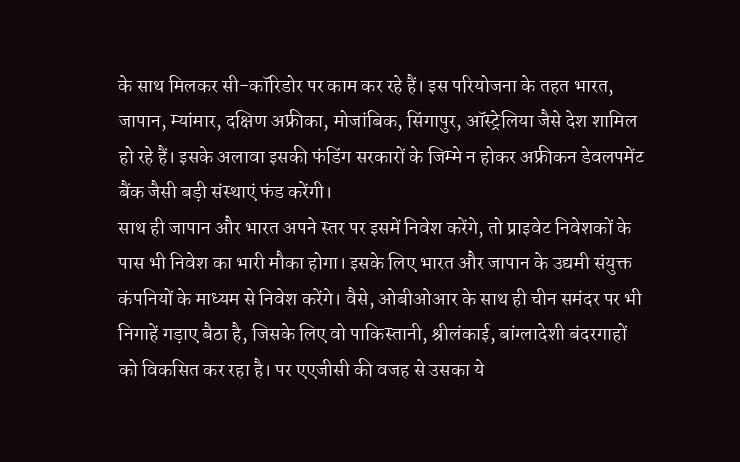के साथ मिलकर सी-कॉरिडोर पर काम कर रहे हैं। इस परियोजना के तहत भारत, जापान, म्यांमार, दक्षिण अफ्रीका, मोजांबिक, सिंगापुर, ऑस्ट्रेलिया जैसे देश शामिल हो रहे हैं। इसके अलावा इसकी फंडिंग सरकारों के जिम्मे न होकर अफ्रीकन डेवलपमेंट बैंक जैसी बड़ी संस्थाएं फंड करेंगी।
साथ ही जापान और भारत अपने स्तर पर इसमें निवेश करेंगे, तो प्राइवेट निवेशकों के पास भी निवेश का भारी मौका होगा। इसके लिए भारत और जापान के उद्यमी संयुक्त कंपनियों के माध्यम से निवेश करेंगे। वैसे, ओबीओआर के साथ ही चीन समंदर पर भी निगाहें गड़ाए बैठा है, जिसके लिए वो पाकिस्तानी, श्रीलंकाई, बांग्लादेशी बंदरगाहों को विकसित कर रहा है। पर एएजीसी की वजह से उसका ये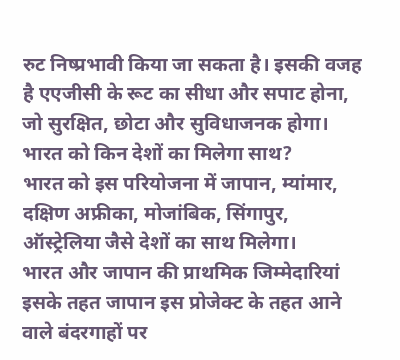रुट निष्प्रभावी किया जा सकता है। इसकी वजह है एएजीसी के रूट का सीधा और सपाट होना, जो सुरक्षित, छोटा और सुविधाजनक होगा।
भारत को किन देशों का मिलेगा साथ?
भारत को इस परियोजना में जापान, म्यांमार, दक्षिण अफ्रीका, मोजांबिक, सिंगापुर, ऑस्ट्रेलिया जैसे देशों का साथ मिलेगा।
भारत और जापान की प्राथमिक जिम्मेदारियां
इसके तहत जापान इस प्रोजेक्ट के तहत आने वाले बंदरगाहों पर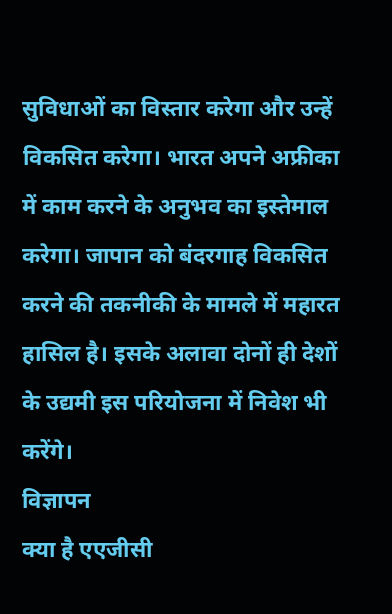सुविधाओं का विस्तार करेगा और उन्हें विकसित करेगा। भारत अपने अफ्रीका में काम करने के अनुभव का इस्तेमाल करेगा। जापान को बंदरगाह विकसित करने की तकनीकी के मामले में महारत हासिल है। इसके अलावा दोनों ही देशों के उद्यमी इस परियोजना में निवेश भी करेंगे।
विज्ञापन
क्या है एएजीसी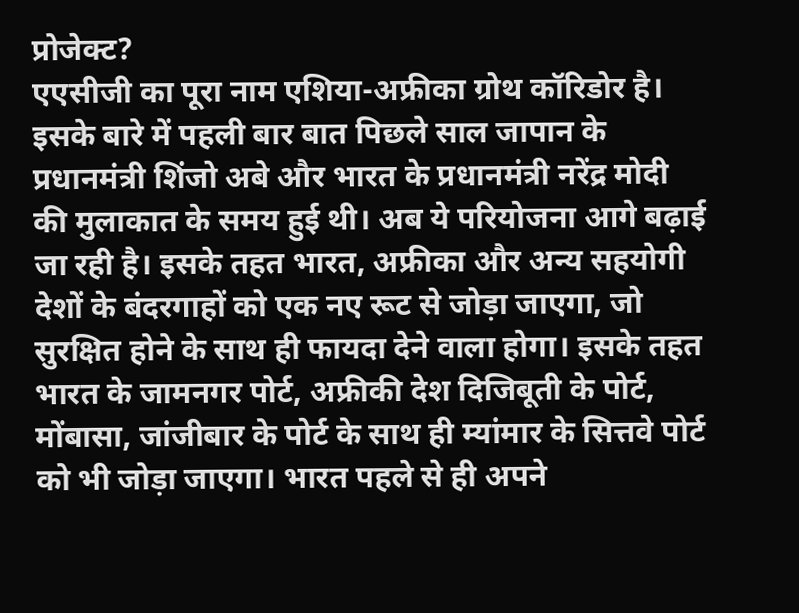प्रोजेक्ट?
एएसीजी का पूरा नाम एशिया-अफ्रीका ग्रोथ कॉरिडोर है। इसके बारे में पहली बार बात पिछले साल जापान के प्रधानमंत्री शिंजो अबे और भारत के प्रधानमंत्री नरेंद्र मोदी की मुलाकात के समय हुई थी। अब ये परियोजना आगे बढ़ाई जा रही है। इसके तहत भारत, अफ्रीका और अन्य सहयोगी देशों के बंदरगाहों को एक नए रूट से जोड़ा जाएगा, जो सुरक्षित होने के साथ ही फायदा देने वाला होगा। इसके तहत भारत के जामनगर पोर्ट, अफ्रीकी देश दिजिबूती के पोर्ट, मोंबासा, जांजीबार के पोर्ट के साथ ही म्यांमार के सित्तवे पोर्ट को भी जोड़ा जाएगा। भारत पहले से ही अपने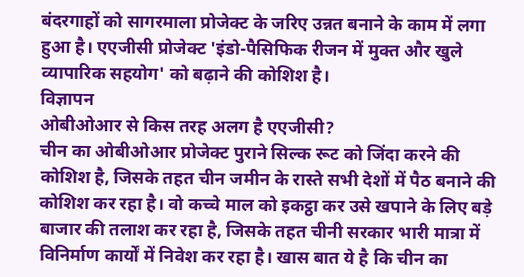बंदरगाहों को सागरमाला प्रोजेक्ट के जरिए उन्नत बनाने के काम में लगा हुआ है। एएजीसी प्रोजेक्ट 'इंडो-पैसिफिक रीजन में मुक्त और खुले व्यापारिक सहयोग' को बढ़ाने की कोशिश है।
विज्ञापन
ओबीओआर से किस तरह अलग है एएजीसी?
चीन का ओबीओआर प्रोजेक्ट पुराने सिल्क रूट को जिंदा करने की कोशिश है, जिसके तहत चीन जमीन के रास्ते सभी देशों में पैठ बनाने की कोशिश कर रहा है। वो कच्चे माल को इकट्ठा कर उसे खपाने के लिए बड़े बाजार की तलाश कर रहा है, जिसके तहत चीनी सरकार भारी मात्रा में विनिर्माण कार्यों में निवेश कर रहा है। खास बात ये है कि चीन का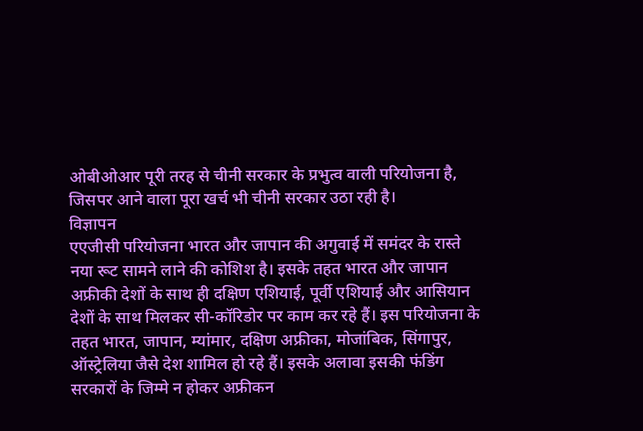ओबीओआर पूरी तरह से चीनी सरकार के प्रभुत्व वाली परियोजना है, जिसपर आने वाला पूरा खर्च भी चीनी सरकार उठा रही है।
विज्ञापन
एएजीसी परियोजना भारत और जापान की अगुवाई में समंदर के रास्ते नया रूट सामने लाने की कोशिश है। इसके तहत भारत और जापान अफ्रीकी देशों के साथ ही दक्षिण एशियाई, पूर्वी एशियाई और आसियान देशों के साथ मिलकर सी-कॉरिडोर पर काम कर रहे हैं। इस परियोजना के तहत भारत, जापान, म्यांमार, दक्षिण अफ्रीका, मोजांबिक, सिंगापुर, ऑस्ट्रेलिया जैसे देश शामिल हो रहे हैं। इसके अलावा इसकी फंडिंग सरकारों के जिम्मे न होकर अफ्रीकन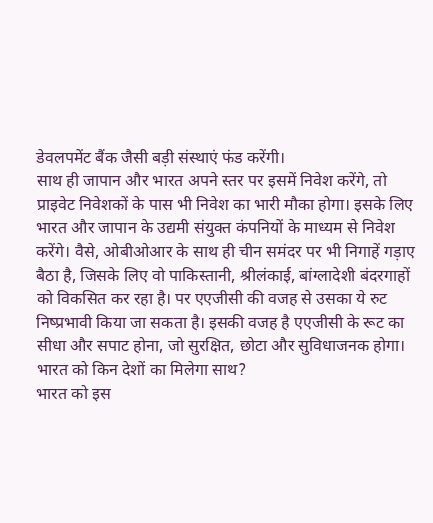डेवलपमेंट बैंक जैसी बड़ी संस्थाएं फंड करेंगी।
साथ ही जापान और भारत अपने स्तर पर इसमें निवेश करेंगे, तो प्राइवेट निवेशकों के पास भी निवेश का भारी मौका होगा। इसके लिए भारत और जापान के उद्यमी संयुक्त कंपनियों के माध्यम से निवेश करेंगे। वैसे, ओबीओआर के साथ ही चीन समंदर पर भी निगाहें गड़ाए बैठा है, जिसके लिए वो पाकिस्तानी, श्रीलंकाई, बांग्लादेशी बंदरगाहों को विकसित कर रहा है। पर एएजीसी की वजह से उसका ये रुट निष्प्रभावी किया जा सकता है। इसकी वजह है एएजीसी के रूट का सीधा और सपाट होना, जो सुरक्षित, छोटा और सुविधाजनक होगा।
भारत को किन देशों का मिलेगा साथ?
भारत को इस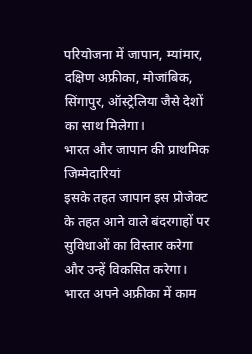परियोजना में जापान, म्यांमार, दक्षिण अफ्रीका, मोजांबिक, सिंगापुर, ऑस्ट्रेलिया जैसे देशों का साथ मिलेगा।
भारत और जापान की प्राथमिक जिम्मेदारियां
इसके तहत जापान इस प्रोजेक्ट के तहत आने वाले बंदरगाहों पर सुविधाओं का विस्तार करेगा और उन्हें विकसित करेगा। भारत अपने अफ्रीका में काम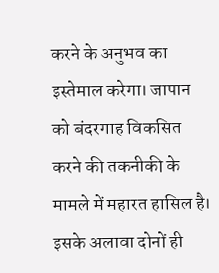करने के अनुभव का इस्तेमाल करेगा। जापान को बंदरगाह विकसित करने की तकनीकी के मामले में महारत हासिल है। इसके अलावा दोनों ही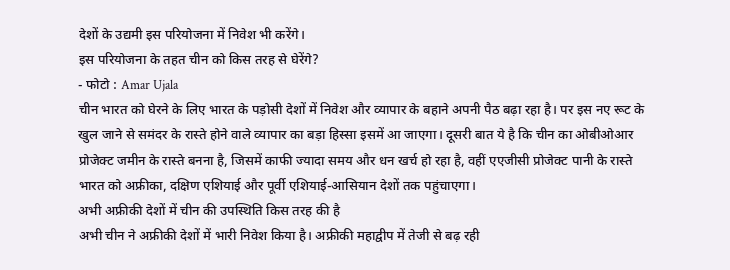देशों के उद्यमी इस परियोजना में निवेश भी करेंगे।
इस परियोजना के तहत चीन को किस तरह से घेरेंगे?
- फोटो : Amar Ujala
चीन भारत को घेरने के लिए भारत के पड़ोसी देशों में निवेश और व्यापार के बहाने अपनी पैठ बढ़ा रहा है। पर इस नए रूट के खुल जाने से समंदर के रास्ते होने वाले व्यापार का बड़ा हिस्सा इसमें आ जाएगा। दूसरी बात ये है कि चीन का ओबीओआर प्रोजेक्ट जमीन के रास्ते बनना है, जिसमें काफी ज्यादा समय और धन खर्च हो रहा है, वहीं एएजीसी प्रोजेक्ट पानी के रास्ते भारत को अफ्रीका, दक्षिण एशियाई और पूर्वी एशियाई-आसियान देशों तक पहुंचाएगा।
अभी अफ्रीकी देशों में चीन की उपस्थिति किस तरह की है
अभी चीन ने अफ्रीकी देशों में भारी निवेश किया है। अफ्रीकी महाद्वीप में तेजी से बढ़ रही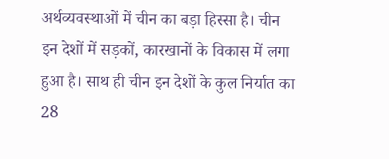अर्थव्यवस्थाओं में चीन का बड़ा हिस्सा है। चीन इन देशों में सड़कों, कारखानों के विकास में लगा हुआ है। साथ ही चीन इन देशों के कुल निर्यात का 28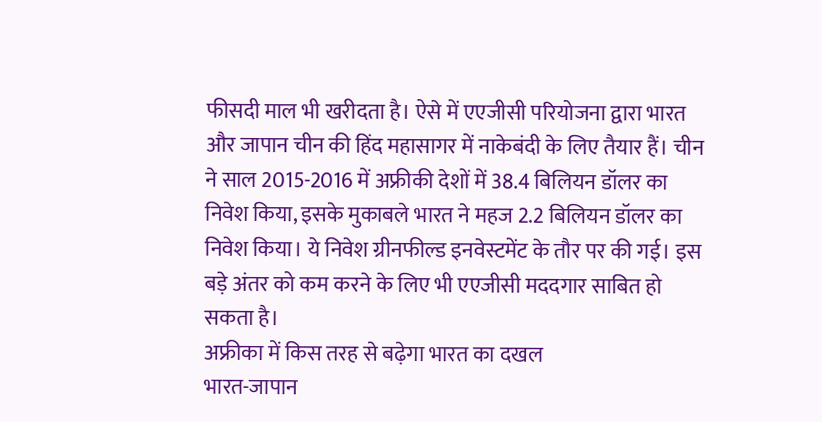फीसदी माल भी खरीदता है। ऐसे में एएजीसी परियोजना द्वारा भारत और जापान चीन की हिंद महासागर में नाकेबंदी के लिए तैयार हैं। चीन ने साल 2015-2016 में अफ्रीकी देशों में 38.4 बिलियन डॉलर का निवेश किया, इसके मुकाबले भारत ने महज 2.2 बिलियन डॉलर का निवेश किया। ये निवेश ग्रीनफील्ड इनवेस्टमेंट के तौर पर की गई। इस बड़े अंतर को कम करने के लिए भी एएजीसी मददगार साबित हो सकता है।
अफ्रीका में किस तरह से बढ़ेगा भारत का दखल
भारत-जापान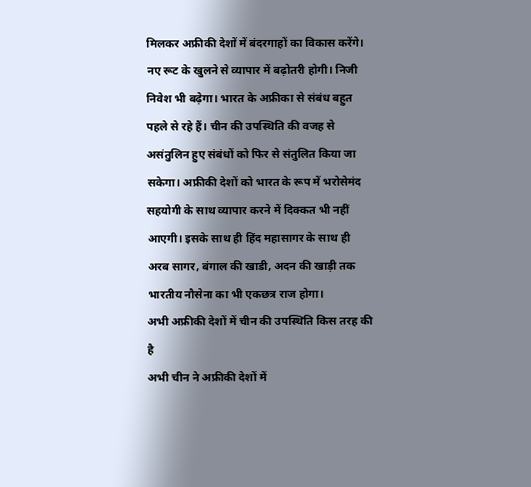मिलकर अफ्रीकी देशों में बंदरगाहों का विकास करेंगे। नए रूट के खुलने से व्यापार में बढ़ोतरी होगी। निजी निवेश भी बढ़ेगा। भारत के अफ्रीका से संबंध बहुत पहले से रहे हैं। चीन की उपस्थिति की वजह से असंतुलिन हुए संबंधों को फिर से संतुलित किया जा सकेगा। अफ्रीकी देशों को भारत के रूप में भरोसेमंद सहयोगी के साथ व्यापार करने में दिक्कत भी नहीं आएगी। इसके साथ ही हिंद महासागर के साथ ही अरब सागर, बंगाल की खाडी, अदन की खाड़ी तक भारतीय नौसेना का भी एकछत्र राज होगा।
अभी अफ्रीकी देशों में चीन की उपस्थिति किस तरह की है
अभी चीन ने अफ्रीकी देशों में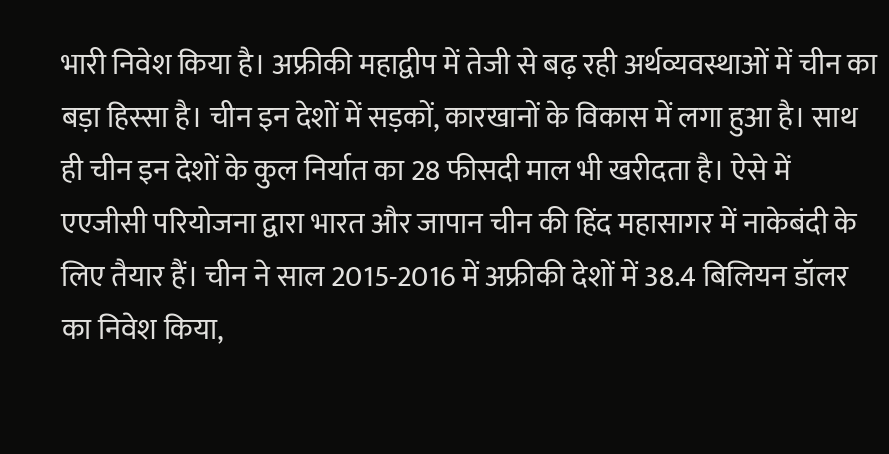भारी निवेश किया है। अफ्रीकी महाद्वीप में तेजी से बढ़ रही अर्थव्यवस्थाओं में चीन का बड़ा हिस्सा है। चीन इन देशों में सड़कों, कारखानों के विकास में लगा हुआ है। साथ ही चीन इन देशों के कुल निर्यात का 28 फीसदी माल भी खरीदता है। ऐसे में एएजीसी परियोजना द्वारा भारत और जापान चीन की हिंद महासागर में नाकेबंदी के लिए तैयार हैं। चीन ने साल 2015-2016 में अफ्रीकी देशों में 38.4 बिलियन डॉलर का निवेश किया,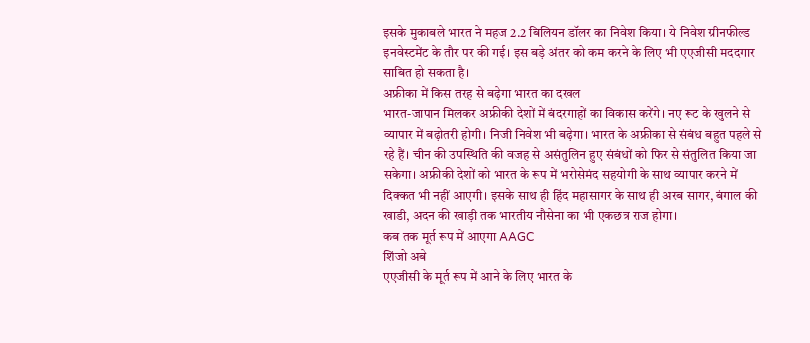इसके मुकाबले भारत ने महज 2.2 बिलियन डॉलर का निवेश किया। ये निवेश ग्रीनफील्ड इनवेस्टमेंट के तौर पर की गई। इस बड़े अंतर को कम करने के लिए भी एएजीसी मददगार साबित हो सकता है।
अफ्रीका में किस तरह से बढ़ेगा भारत का दखल
भारत-जापान मिलकर अफ्रीकी देशों में बंदरगाहों का विकास करेंगे। नए रूट के खुलने से व्यापार में बढ़ोतरी होगी। निजी निवेश भी बढ़ेगा। भारत के अफ्रीका से संबंध बहुत पहले से रहे हैं। चीन की उपस्थिति की वजह से असंतुलिन हुए संबंधों को फिर से संतुलित किया जा सकेगा। अफ्रीकी देशों को भारत के रूप में भरोसेमंद सहयोगी के साथ व्यापार करने में दिक्कत भी नहीं आएगी। इसके साथ ही हिंद महासागर के साथ ही अरब सागर, बंगाल की खाडी, अदन की खाड़ी तक भारतीय नौसेना का भी एकछत्र राज होगा।
कब तक मूर्त रूप में आएगा AAGC
शिंजो अबे
एएजीसी के मूर्त रूप में आने के लिए भारत के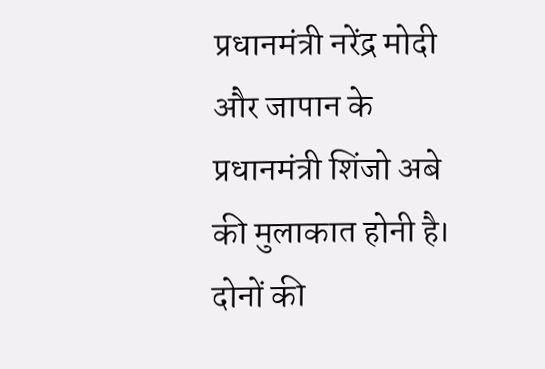प्रधानमंत्री नरेंद्र मोदी और जापान के प्रधानमंत्री शिंजो अबे की मुलाकात होनी है। दोनों की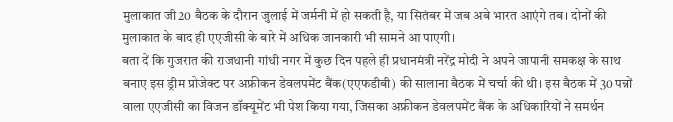मुलाकात जी20 बैठक के दौरान जुलाई में जर्मनी में हो सकती है, या सितंबर में जब अबे भारत आएंगे तब। दोनों की मुलाकात के बाद ही एएजीसी के बारे में अधिक जानकारी भी सामने आ पाएगी।
बता दें कि गुजरात की राजधानी गांधी नगर में कुछ दिन पहले ही प्रधानमंत्री नरेंद्र मोदी ने अपने जापानी समकक्ष के साथ बनाए इस ड्रीम प्रोजेक्ट पर अफ्रीकन डेवलपमेंट बैंक(एएफडीबी) की सालाना बैठक में चर्चा की थी। इस बैठक में 30 पन्नों वाला एएजीसी का विजन डॉक्यूमेंट भी पेश किया गया, जिसका अफ्रीकन डेवलपमेंट बैंक के अधिकारियों ने समर्थन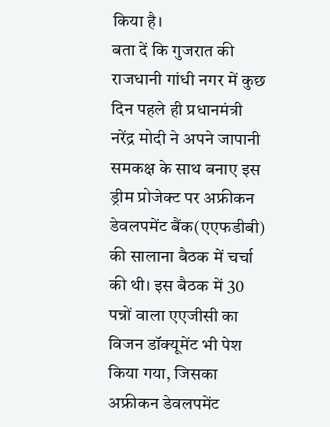किया है।
बता दें कि गुजरात की राजधानी गांधी नगर में कुछ दिन पहले ही प्रधानमंत्री नरेंद्र मोदी ने अपने जापानी समकक्ष के साथ बनाए इस ड्रीम प्रोजेक्ट पर अफ्रीकन डेवलपमेंट बैंक(एएफडीबी) की सालाना बैठक में चर्चा की थी। इस बैठक में 30 पन्नों वाला एएजीसी का विजन डॉक्यूमेंट भी पेश किया गया, जिसका अफ्रीकन डेवलपमेंट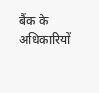बैंक के अधिकारियों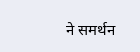ने समर्थन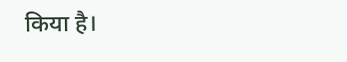किया है।